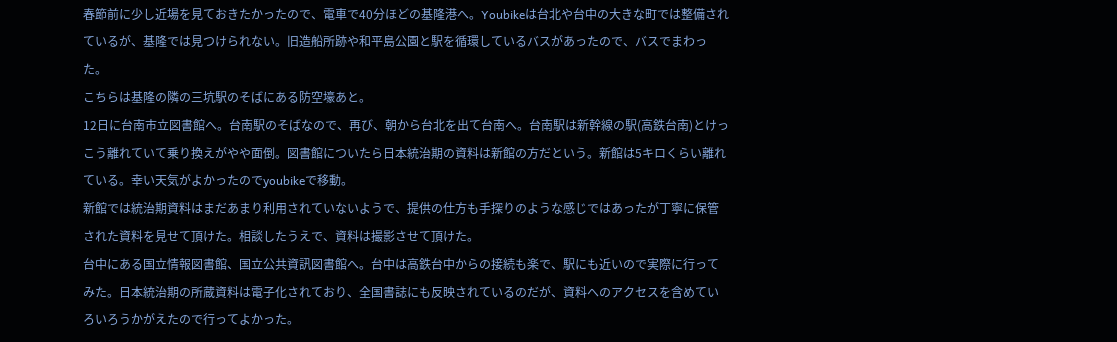春節前に少し近場を見ておきたかったので、電車で40分ほどの基隆港へ。Youbikeは台北や台中の大きな町では整備されているが、基隆では見つけられない。旧造船所跡や和平島公園と駅を循環しているバスがあったので、バスでまわった。
こちらは基隆の隣の三坑駅のそばにある防空壕あと。
12日に台南市立図書館へ。台南駅のそばなので、再び、朝から台北を出て台南へ。台南駅は新幹線の駅(高鉄台南)とけっこう離れていて乗り換えがやや面倒。図書館についたら日本統治期の資料は新館の方だという。新館は5キロくらい離れている。幸い天気がよかったのでyoubikeで移動。
新館では統治期資料はまだあまり利用されていないようで、提供の仕方も手探りのような感じではあったが丁寧に保管された資料を見せて頂けた。相談したうえで、資料は撮影させて頂けた。
台中にある国立情報図書館、国立公共資訊図書館へ。台中は高鉄台中からの接続も楽で、駅にも近いので実際に行ってみた。日本統治期の所蔵資料は電子化されており、全国書誌にも反映されているのだが、資料へのアクセスを含めていろいろうかがえたので行ってよかった。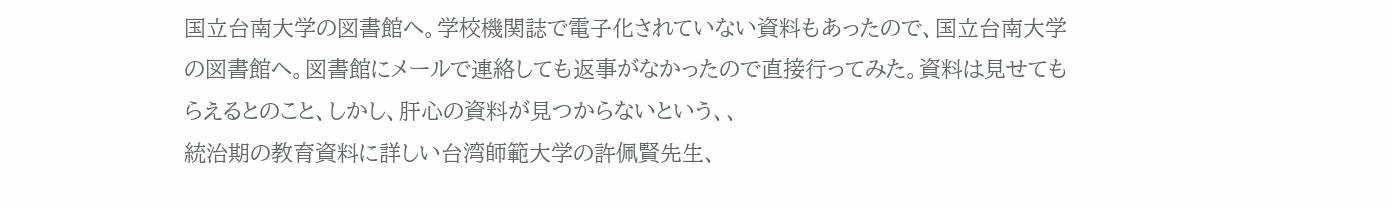国立台南大学の図書館へ。学校機関誌で電子化されていない資料もあったので、国立台南大学の図書館へ。図書館にメールで連絡しても返事がなかったので直接行ってみた。資料は見せてもらえるとのこと、しかし、肝心の資料が見つからないという、、
統治期の教育資料に詳しい台湾師範大学の許佩賢先生、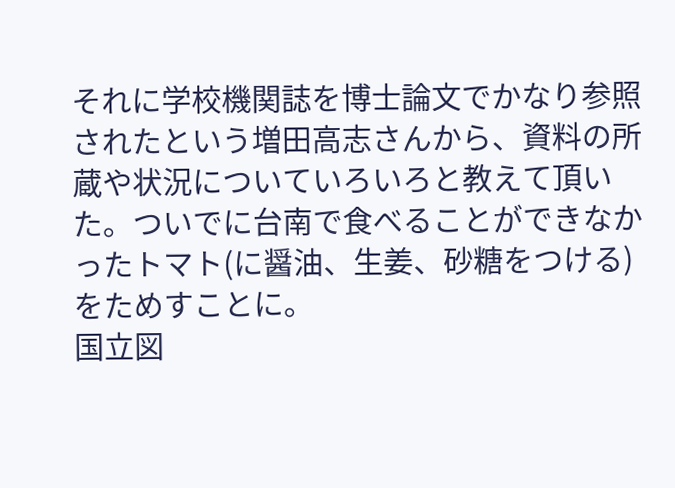それに学校機関誌を博士論文でかなり参照されたという増田高志さんから、資料の所蔵や状況についていろいろと教えて頂いた。ついでに台南で食べることができなかったトマト(に醤油、生姜、砂糖をつける)をためすことに。
国立図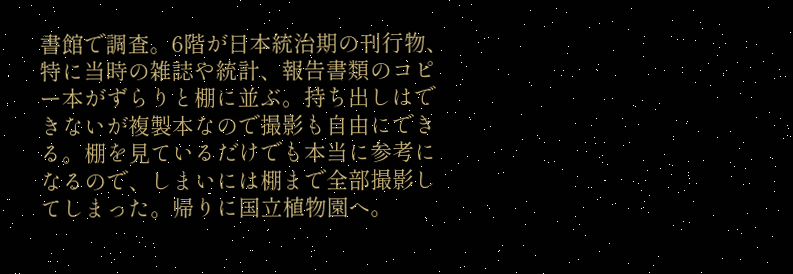書館で調査。6階が日本統治期の刊行物、特に当時の雑誌や統計、報告書類のコピー本がずらりと棚に並ぶ。持ち出しはできないが複製本なので撮影も自由にできる。棚を見ているだけでも本当に参考になるので、しまいには棚まで全部撮影してしまった。帰りに国立植物園へ。